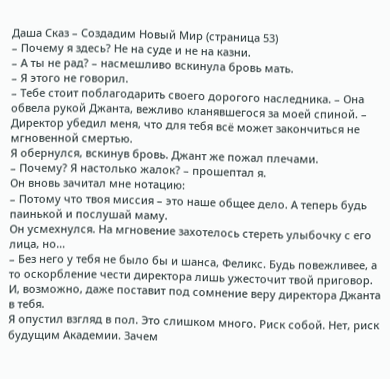Даша Сказ – Создадим Новый Мир (страница 53)
– Почему я здесь? Не на суде и не на казни.
– А ты не рад? – насмешливо вскинула бровь мать.
– Я этого не говорил.
– Тебе стоит поблагодарить своего дорогого наследника. – Она обвела рукой Джанта, вежливо кланявшегося за моей спиной. – Директор убедил меня, что для тебя всё может закончиться не мгновенной смертью.
Я обернулся, вскинув бровь. Джант же пожал плечами.
– Почему? Я настолько жалок? – прошептал я.
Он вновь зачитал мне нотацию:
– Потому что твоя миссия – это наше общее дело. А теперь будь паинькой и послушай маму.
Он усмехнулся. На мгновение захотелось стереть улыбочку с его лица, но…
– Без него у тебя не было бы и шанса, Феликс. Будь повежливее, а то оскорбление чести директора лишь ужесточит твой приговор. И, возможно, даже поставит под сомнение веру директора Джанта в тебя.
Я опустил взгляд в пол. Это слишком много. Риск собой. Нет, риск будущим Академии. Зачем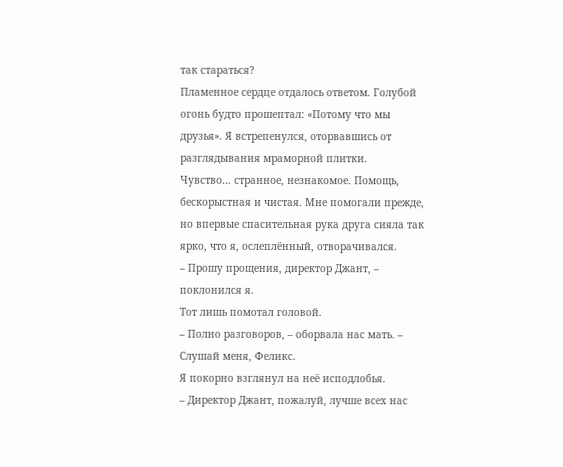так стараться?
Пламенное сердце отдалось ответом. Голубой огонь будто прошептал: «Потому что мы друзья». Я встрепенулся, оторвавшись от разглядывания мраморной плитки.
Чувство… странное, незнакомое. Помощь, бескорыстная и чистая. Мне помогали прежде, но впервые спасительная рука друга сияла так ярко, что я, ослеплённый, отворачивался.
– Прошу прощения, директор Джант, – поклонился я.
Тот лишь помотал головой.
– Полно разговоров, – оборвала нас мать. – Слушай меня, Феликс.
Я покорно взглянул на неё исподлобья.
– Директор Джант, пожалуй, лучше всех нас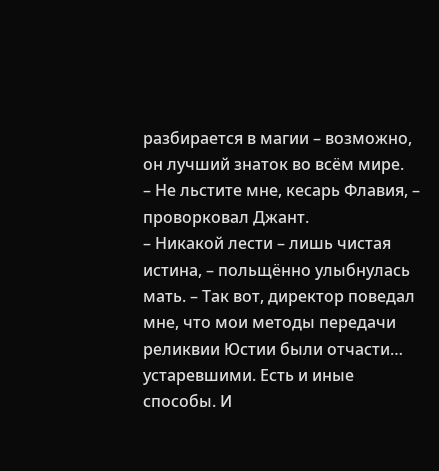разбирается в магии – возможно, он лучший знаток во всём мире.
– Не льстите мне, кесарь Флавия, – проворковал Джант.
– Никакой лести – лишь чистая истина, – польщённо улыбнулась мать. – Так вот, директор поведал мне, что мои методы передачи реликвии Юстии были отчасти… устаревшими. Есть и иные способы. И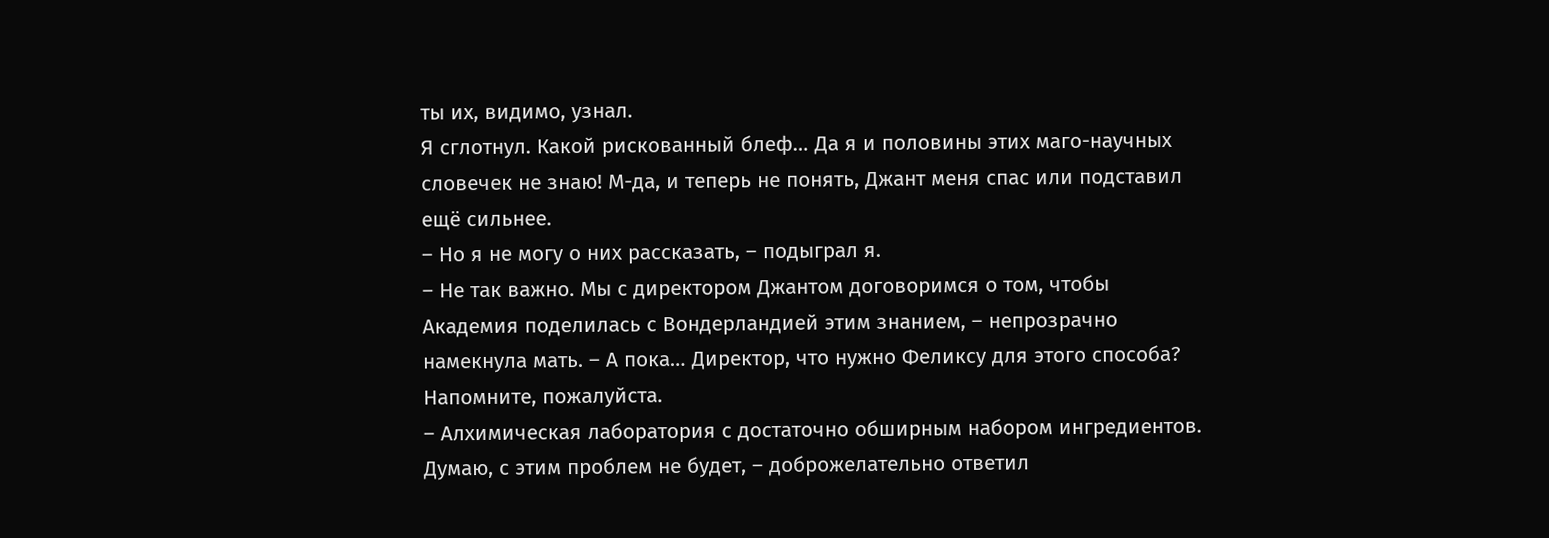ты их, видимо, узнал.
Я сглотнул. Какой рискованный блеф… Да я и половины этих маго-научных словечек не знаю! М-да, и теперь не понять, Джант меня спас или подставил ещё сильнее.
– Но я не могу о них рассказать, – подыграл я.
– Не так важно. Мы с директором Джантом договоримся о том, чтобы Академия поделилась с Вондерландией этим знанием, – непрозрачно намекнула мать. – А пока… Директор, что нужно Феликсу для этого способа? Напомните, пожалуйста.
– Алхимическая лаборатория с достаточно обширным набором ингредиентов. Думаю, с этим проблем не будет, – доброжелательно ответил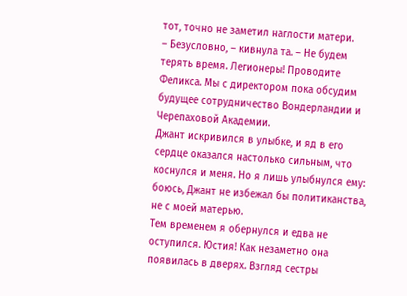тот, точно не заметил наглости матери.
– Безусловно, – кивнула та. – Не будем терять время. Легионеры! Проводите Феликса. Мы с директором пока обсудим будущее сотрудничество Вондерландии и Черепаховой Академии.
Джант искривился в улыбке, и яд в его сердце оказался настолько сильным, что коснулся и меня. Но я лишь улыбнулся ему: боюсь, Джант не избежал бы политиканства, не с моей матерью.
Тем временем я обернулся и едва не оступился. Юстия! Как незаметно она появилась в дверях. Взгляд сестры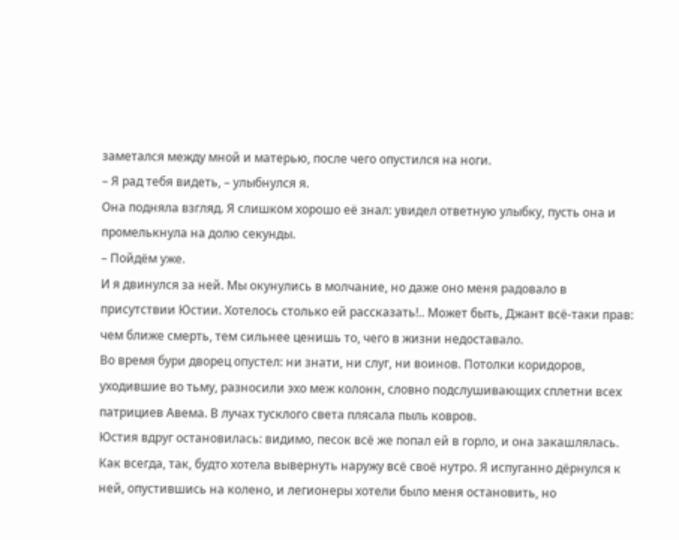заметался между мной и матерью, после чего опустился на ноги.
– Я рад тебя видеть, – улыбнулся я.
Она подняла взгляд. Я слишком хорошо её знал: увидел ответную улыбку, пусть она и промелькнула на долю секунды.
– Пойдём уже.
И я двинулся за ней. Мы окунулись в молчание, но даже оно меня радовало в присутствии Юстии. Хотелось столько ей рассказать!.. Может быть, Джант всё-таки прав: чем ближе смерть, тем сильнее ценишь то, чего в жизни недоставало.
Во время бури дворец опустел: ни знати, ни слуг, ни воинов. Потолки коридоров, уходившие во тьму, разносили эхо меж колонн, словно подслушивающих сплетни всех патрициев Авема. В лучах тусклого света плясала пыль ковров.
Юстия вдруг остановилась: видимо, песок всё же попал ей в горло, и она закашлялась. Как всегда, так, будто хотела вывернуть наружу всё своё нутро. Я испуганно дёрнулся к ней, опустившись на колено, и легионеры хотели было меня остановить, но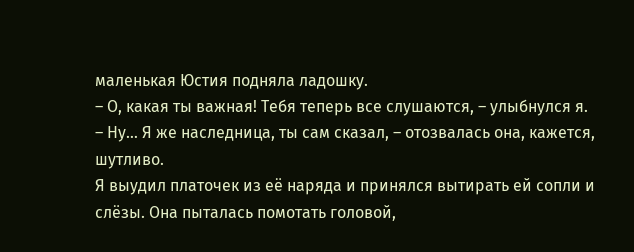маленькая Юстия подняла ладошку.
– О, какая ты важная! Тебя теперь все слушаются, – улыбнулся я.
– Ну… Я же наследница, ты сам сказал, – отозвалась она, кажется, шутливо.
Я выудил платочек из её наряда и принялся вытирать ей сопли и слёзы. Она пыталась помотать головой,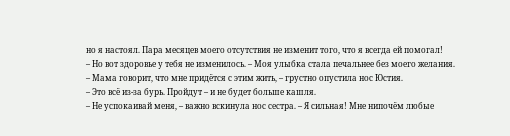но я настоял. Пара месяцев моего отсутствия не изменит того, что я всегда ей помогал!
– Но вот здоровье у тебя не изменилось. – Моя улыбка стала печальнее без моего желания.
– Мама говорит, что мне придётся с этим жить, – грустно опустила нос Юстия.
– Это всё из-за бурь. Пройдут – и не будет больше кашля.
– Не успокаивай меня, – важно вскинула нос сестра. – Я сильная! Мне нипочём любые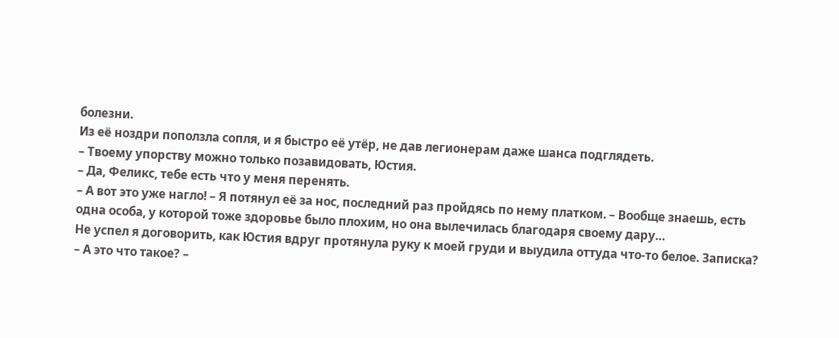болезни.
Из её ноздри поползла сопля, и я быстро её утёр, не дав легионерам даже шанса подглядеть.
– Твоему упорству можно только позавидовать, Юстия.
– Да, Феликс, тебе есть что у меня перенять.
– А вот это уже нагло! – Я потянул её за нос, последний раз пройдясь по нему платком. – Вообще знаешь, есть одна особа, у которой тоже здоровье было плохим, но она вылечилась благодаря своему дару…
Не успел я договорить, как Юстия вдруг протянула руку к моей груди и выудила оттуда что-то белое. Записка?
– А это что такое? –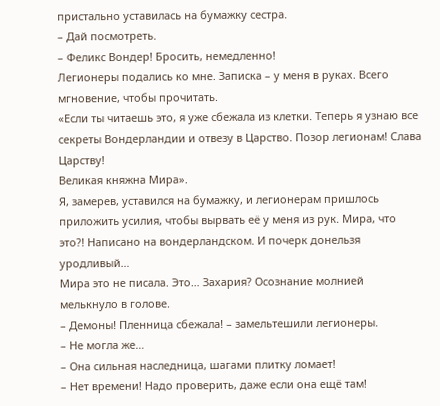пристально уставилась на бумажку сестра.
– Дай посмотреть.
– Феликс Вондер! Бросить, немедленно!
Легионеры подались ко мне. Записка – у меня в руках. Всего мгновение, чтобы прочитать.
«Если ты читаешь это, я уже сбежала из клетки. Теперь я узнаю все секреты Вондерландии и отвезу в Царство. Позор легионам! Слава Царству!
Великая княжна Мира».
Я, замерев, уставился на бумажку, и легионерам пришлось приложить усилия, чтобы вырвать её у меня из рук. Мира, что это?! Написано на вондерландском. И почерк донельзя уродливый…
Мира это не писала. Это… Захария? Осознание молнией мелькнуло в голове.
– Демоны! Пленница сбежала! – замельтешили легионеры.
– Не могла же…
– Она сильная наследница, шагами плитку ломает!
– Нет времени! Надо проверить, даже если она ещё там!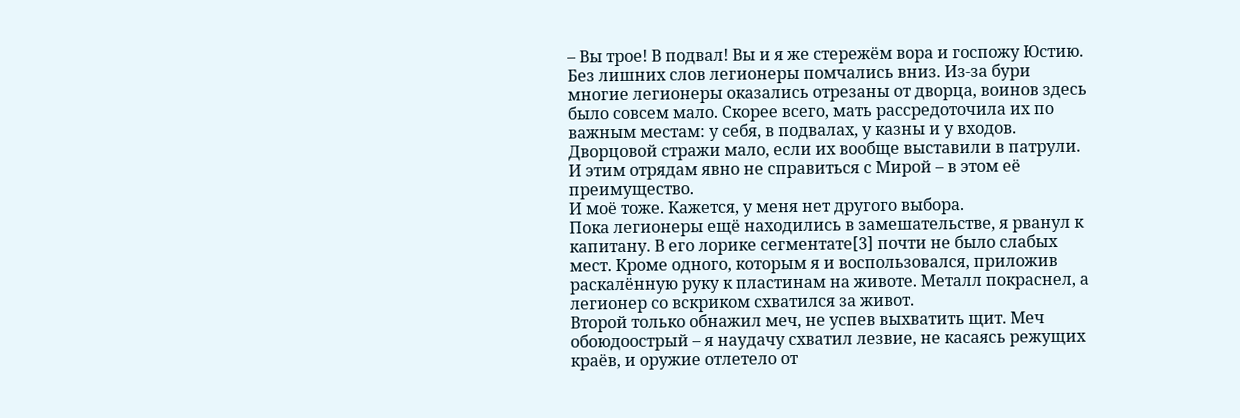– Вы трое! В подвал! Вы и я же стережём вора и госпожу Юстию.
Без лишних слов легионеры помчались вниз. Из-за бури многие легионеры оказались отрезаны от дворца, воинов здесь было совсем мало. Скорее всего, мать рассредоточила их по важным местам: у себя, в подвалах, у казны и у входов. Дворцовой стражи мало, если их вообще выставили в патрули. И этим отрядам явно не справиться с Мирой – в этом её преимущество.
И моё тоже. Кажется, у меня нет другого выбора.
Пока легионеры ещё находились в замешательстве, я рванул к капитану. В его лорике сегментате[3] почти не было слабых мест. Кроме одного, которым я и воспользовался, приложив раскалённую руку к пластинам на животе. Металл покраснел, а легионер со вскриком схватился за живот.
Второй только обнажил меч, не успев выхватить щит. Меч обоюдоострый – я наудачу схватил лезвие, не касаясь режущих краёв, и оружие отлетело от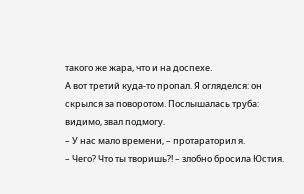такого же жара, что и на доспехе.
А вот третий куда-то пропал. Я огляделся: он скрылся за поворотом. Послышалась труба: видимо, звал подмогу.
– У нас мало времени, – протараторил я.
– Чего? Что ты творишь?! – злобно бросила Юстия.